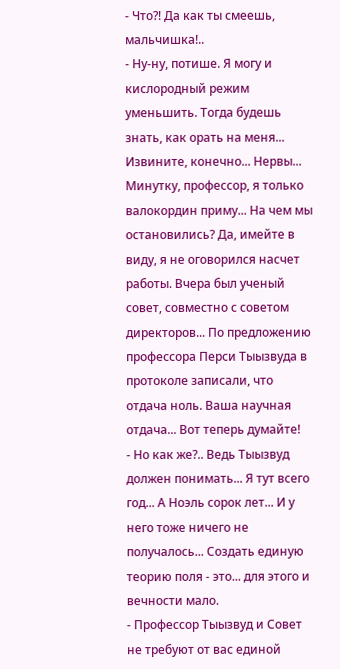- Что?! Да как ты смеешь, мальчишка!..
- Ну-ну, потише. Я могу и кислородный режим уменьшить. Тогда будешь знать, как орать на меня... Извините, конечно... Нервы... Минутку, профессор, я только валокордин приму... На чем мы остановились? Да, имейте в виду, я не оговорился насчет работы. Вчера был ученый совет, совместно с советом директоров... По предложению профессора Перси Тыызвуда в протоколе записали, что отдача ноль. Ваша научная отдача... Вот теперь думайте!
- Но как же?.. Ведь Тыызвуд должен понимать... Я тут всего год... А Ноэль сорок лет... И у него тоже ничего не получалось... Создать единую теорию поля - это... для этого и вечности мало.
- Профессор Тыызвуд и Совет не требуют от вас единой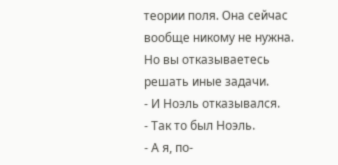теории поля. Она сейчас вообще никому не нужна. Но вы отказываетесь решать иные задачи.
- И Ноэль отказывался.
- Так то был Ноэль.
- А я, по-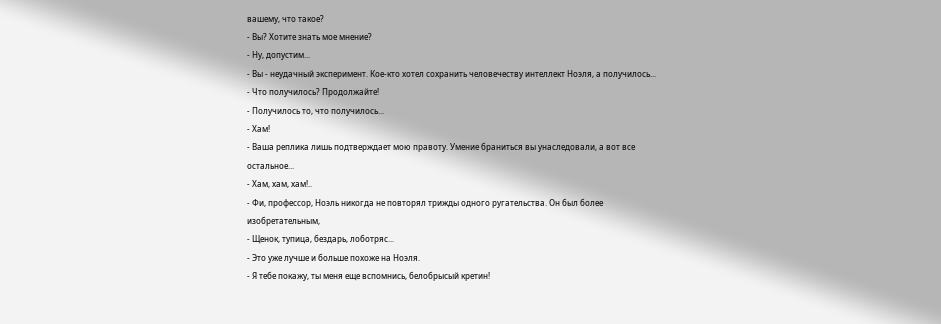вашему, что такое?
- Вы? Хотите знать мое мнение?
- Ну, допустим...
- Вы - неудачный эксперимент. Кое-кто хотел сохранить человечеству интеллект Ноэля, а получилось...
- Что получилось? Продолжайте!
- Получилось то, что получилось...
- Хам!
- Ваша реплика лишь подтверждает мою правоту. Умение браниться вы унаследовали, а вот все остальное...
- Хам, хам, хам!..
- Фи, профессор, Ноэль никогда не повторял трижды одного ругательства. Он был более изобретательным,
- Щенок, тупица, бездарь, лоботряс...
- Это уже лучше и больше похоже на Ноэля.
- Я тебе покажу, ты меня еще вспомнись, белобрысый кретин!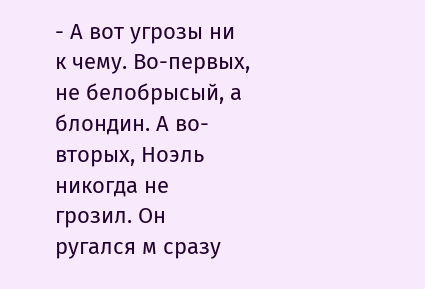- А вот угрозы ни к чему. Во-первых, не белобрысый, а блондин. А во-вторых, Ноэль никогда не грозил. Он ругался м сразу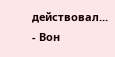действовал...
- Вон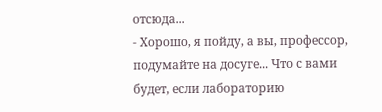отсюда...
- Хорошо, я пойду, а вы, профессор, подумайте на досуге... Что с вами будет, если лабораторию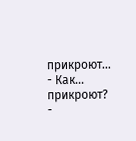прикроют...
- Как... прикроют?
-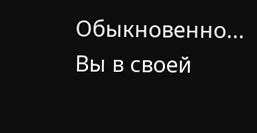Обыкновенно... Вы в своей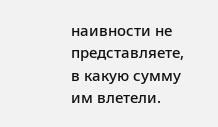наивности не представляете, в какую сумму им влетели.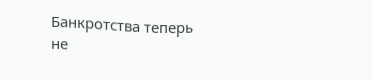Банкротства теперь не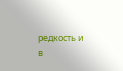редкость и в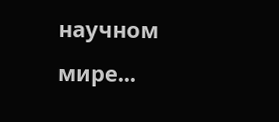научном мире...